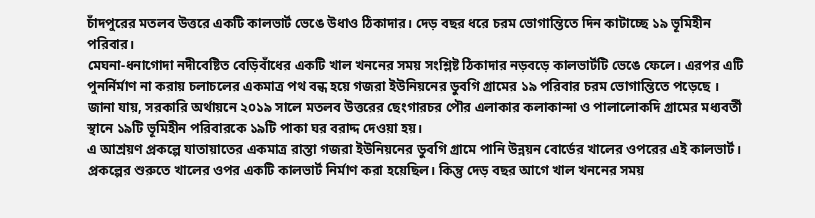চাঁদপুরের মতলব উত্তরে একটি কালভার্ট ভেঙে উধাও ঠিকাদার। দেড় বছর ধরে চরম ভোগান্তিতে দিন কাটাচ্ছে ১৯ ভূমিহীন পরিবার।
মেঘনা-ধনাগোদা নদীবেষ্টিত বেড়িবাঁধের একটি খাল খননের সময় সংশ্লিষ্ট ঠিকাদার নড়বড়ে কালভার্টটি ভেঙে ফেলে। এরপর এটি পুনর্নির্মাণ না করায় চলাচলের একমাত্র পথ বন্ধ হয়ে গজরা ইউনিয়নের ডুবগি গ্রামের ১৯ পরিবার চরম ভোগান্তিতে পড়েছে ।
জানা যায়, সরকারি অর্থায়নে ২০১৯ সালে মতলব উত্তরের ছেংগারচর পৌর এলাকার কলাকান্দা ও পালালোকদি গ্রামের মধ্যবর্তী স্থানে ১৯টি ভূমিহীন পরিবারকে ১৯টি পাকা ঘর বরাদ্দ দেওয়া হয়।
এ আশ্রয়ণ প্রকল্পে যাতায়াতের একমাত্র রাস্তা গজরা ইউনিয়নের ডুবগি গ্রামে পানি উন্নয়ন বোর্ডের খালের ওপরের এই কালভার্ট। প্রকল্পের শুরুতে খালের ওপর একটি কালভার্ট নির্মাণ করা হয়েছিল। কিন্তু দেড় বছর আগে খাল খননের সময়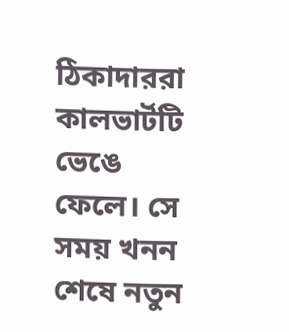ঠিকাদাররা কালভার্টটি ভেঙে ফেলে। সে সময় খনন শেষে নতুন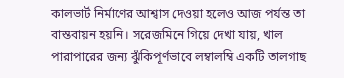কালভার্ট নির্মাণের আশ্বাস দেওয়া হলেও আজ পর্যন্ত তা বাস্তবায়ন হয়নি। সরেজমিনে গিয়ে দেখা যায়, খাল পারাপারের জন্য ঝুঁকিপূর্ণভাবে লম্বালম্বি একটি তালগাছ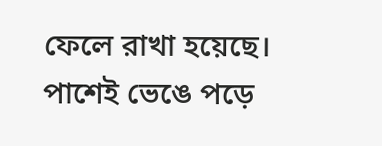ফেলে রাখা হয়েছে। পাশেই ভেঙে পড়ে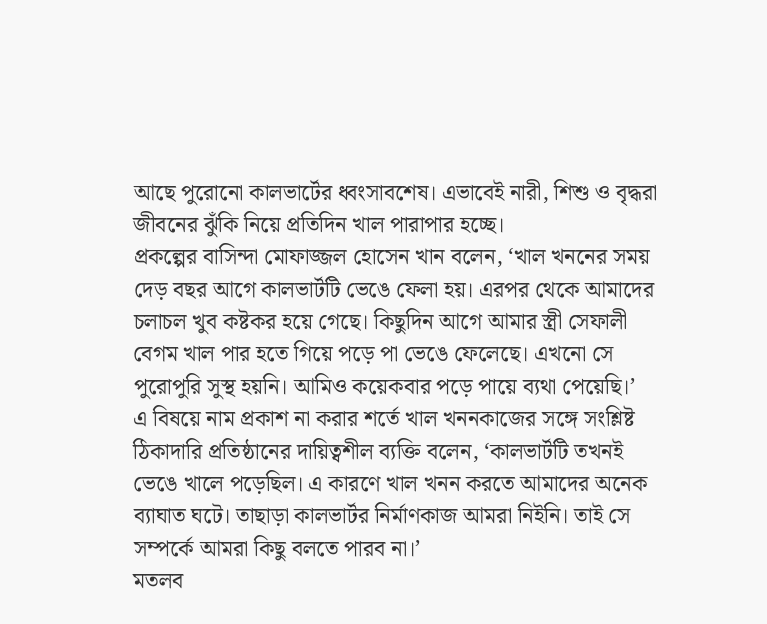আছে পুরোনো কালভার্টের ধ্বংসাবশেষ। এভাবেই নারী, শিশু ও বৃদ্ধরা জীবনের ঝুঁকি নিয়ে প্রতিদিন খাল পারাপার হচ্ছে।
প্রকল্পের বাসিন্দা মোফাজ্জল হোসেন খান বলেন, ‘খাল খননের সময় দেড় বছর আগে কালভার্টটি ভেঙে ফেলা হয়। এরপর থেকে আমাদের চলাচল খুব কষ্টকর হয়ে গেছে। কিছুদিন আগে আমার স্ত্রী সেফালী বেগম খাল পার হতে গিয়ে পড়ে পা ভেঙে ফেলেছে। এখনো সে পুরোপুরি সুস্থ হয়নি। আমিও কয়েকবার পড়ে পায়ে ব্যথা পেয়েছি।’
এ বিষয়ে নাম প্রকাশ না করার শর্তে খাল খননকাজের সঙ্গে সংশ্লিষ্ট ঠিকাদারি প্রতিষ্ঠানের দায়িত্বশীল ব্যক্তি বলেন, ‘কালভার্টটি তখনই ভেঙে খালে পড়েছিল। এ কারণে খাল খনন করতে আমাদের অনেক ব্যাঘাত ঘটে। তাছাড়া কালভার্টর নির্মাণকাজ আমরা নিইনি। তাই সে সম্পর্কে আমরা কিছু বলতে পারব না।’
মতলব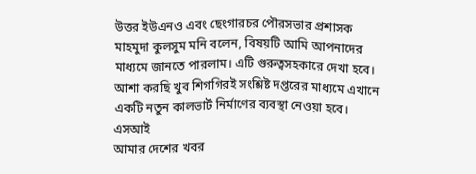উত্তর ইউএনও এবং ছেংগারচর পৌরসভার প্রশাসক মাহমুদা কুলসুম মনি বলেন, বিষয়টি আমি আপনাদের মাধ্যমে জানতে পারলাম। এটি গুরুত্বসহকারে দেখা হবে। আশা করছি খুব শিগগিরই সংশ্লিষ্ট দপ্তরের মাধ্যমে এখানে একটি নতুন কালভার্ট নির্মাণের ব্যবস্থা নেওয়া হবে।
এসআই
আমার দেশের খবর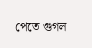পেতে গুগল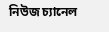নিউজ চ্যানেল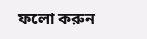ফলো করুন